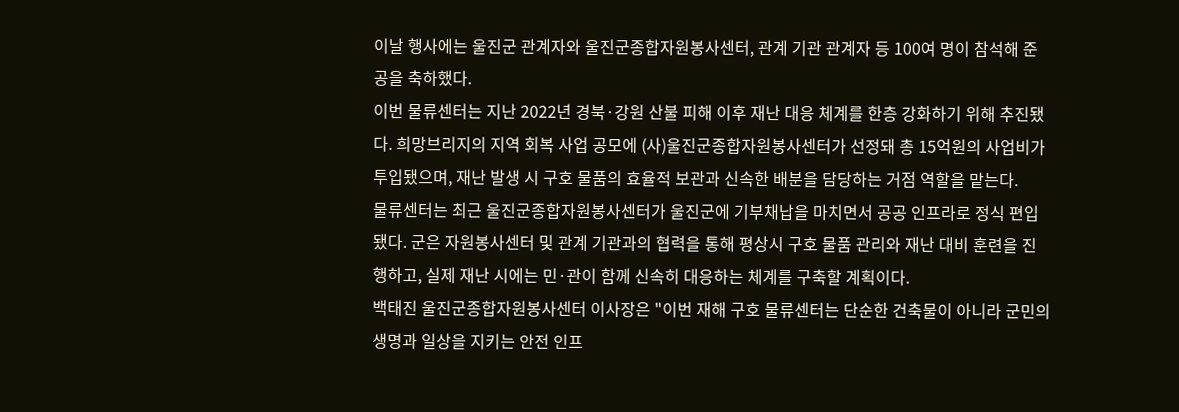이날 행사에는 울진군 관계자와 울진군종합자원봉사센터, 관계 기관 관계자 등 100여 명이 참석해 준공을 축하했다.
이번 물류센터는 지난 2022년 경북·강원 산불 피해 이후 재난 대응 체계를 한층 강화하기 위해 추진됐다. 희망브리지의 지역 회복 사업 공모에 (사)울진군종합자원봉사센터가 선정돼 총 15억원의 사업비가 투입됐으며, 재난 발생 시 구호 물품의 효율적 보관과 신속한 배분을 담당하는 거점 역할을 맡는다.
물류센터는 최근 울진군종합자원봉사센터가 울진군에 기부채납을 마치면서 공공 인프라로 정식 편입됐다. 군은 자원봉사센터 및 관계 기관과의 협력을 통해 평상시 구호 물품 관리와 재난 대비 훈련을 진행하고, 실제 재난 시에는 민·관이 함께 신속히 대응하는 체계를 구축할 계획이다.
백태진 울진군종합자원봉사센터 이사장은 "이번 재해 구호 물류센터는 단순한 건축물이 아니라 군민의 생명과 일상을 지키는 안전 인프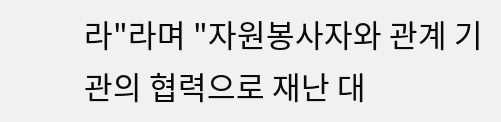라"라며 "자원봉사자와 관계 기관의 협력으로 재난 대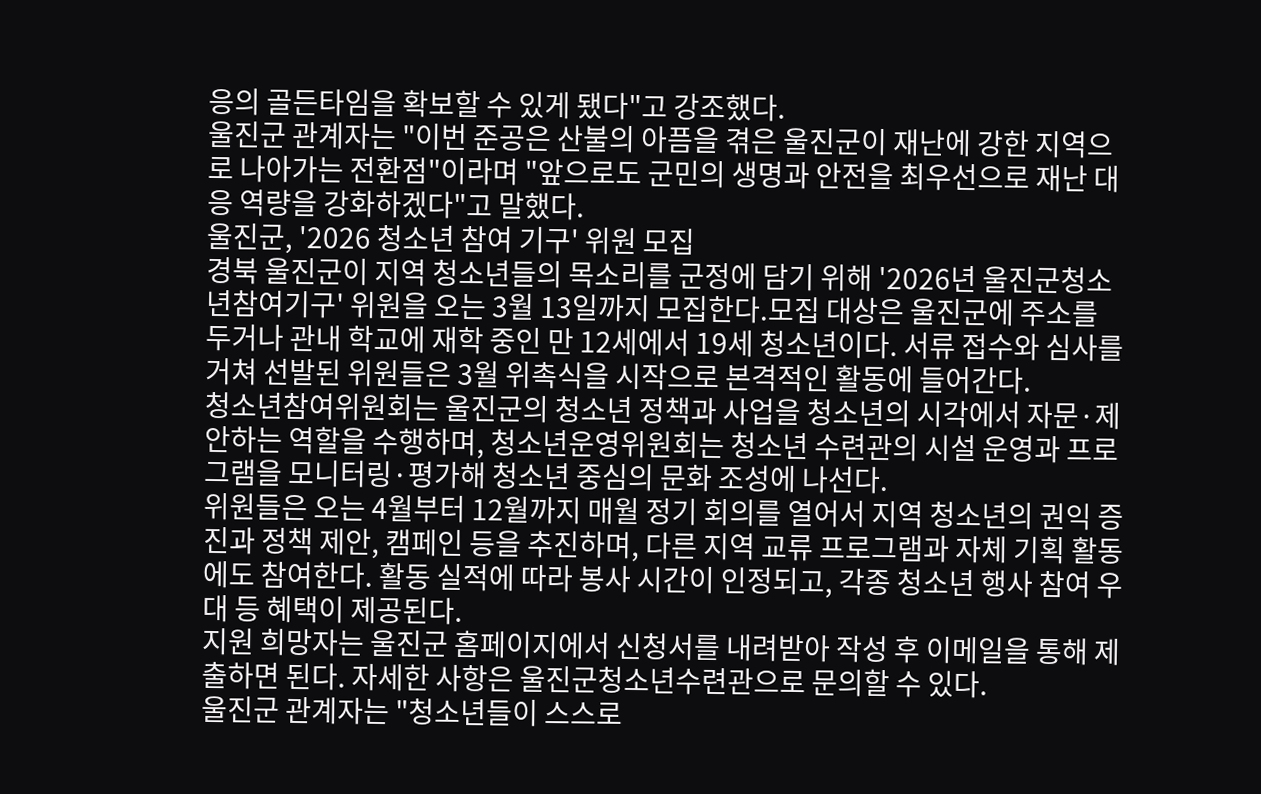응의 골든타임을 확보할 수 있게 됐다"고 강조했다.
울진군 관계자는 "이번 준공은 산불의 아픔을 겪은 울진군이 재난에 강한 지역으로 나아가는 전환점"이라며 "앞으로도 군민의 생명과 안전을 최우선으로 재난 대응 역량을 강화하겠다"고 말했다.
울진군, '2026 청소년 참여 기구' 위원 모집
경북 울진군이 지역 청소년들의 목소리를 군정에 담기 위해 '2026년 울진군청소년참여기구' 위원을 오는 3월 13일까지 모집한다.모집 대상은 울진군에 주소를 두거나 관내 학교에 재학 중인 만 12세에서 19세 청소년이다. 서류 접수와 심사를 거쳐 선발된 위원들은 3월 위촉식을 시작으로 본격적인 활동에 들어간다.
청소년참여위원회는 울진군의 청소년 정책과 사업을 청소년의 시각에서 자문·제안하는 역할을 수행하며, 청소년운영위원회는 청소년 수련관의 시설 운영과 프로그램을 모니터링·평가해 청소년 중심의 문화 조성에 나선다.
위원들은 오는 4월부터 12월까지 매월 정기 회의를 열어서 지역 청소년의 권익 증진과 정책 제안, 캠페인 등을 추진하며, 다른 지역 교류 프로그램과 자체 기획 활동에도 참여한다. 활동 실적에 따라 봉사 시간이 인정되고, 각종 청소년 행사 참여 우대 등 혜택이 제공된다.
지원 희망자는 울진군 홈페이지에서 신청서를 내려받아 작성 후 이메일을 통해 제출하면 된다. 자세한 사항은 울진군청소년수련관으로 문의할 수 있다.
울진군 관계자는 "청소년들이 스스로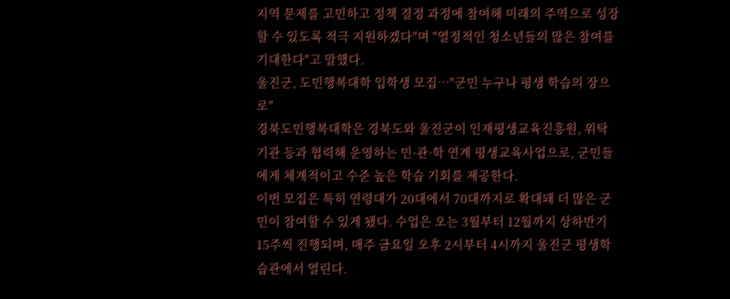지역 문제를 고민하고 정책 결정 과정에 참여해 미래의 주역으로 성장할 수 있도록 적극 지원하겠다"며 "열정적인 청소년들의 많은 참여를 기대한다"고 말했다.
울진군, 도민행복대학 입학생 모집…"군민 누구나 평생 학습의 장으로"
경북도민행복대학은 경북도와 울진군이 인재평생교육진흥원, 위탁 기관 등과 협력해 운영하는 민·관·학 연계 평생교육사업으로, 군민들에게 체계적이고 수준 높은 학습 기회를 제공한다.
이번 모집은 특히 연령대가 20대에서 70대까지로 확대돼 더 많은 군민이 참여할 수 있게 됐다. 수업은 오는 3월부터 12월까지 상하반기 15주씩 진행되며, 매주 금요일 오후 2시부터 4시까지 울진군 평생학습관에서 열린다.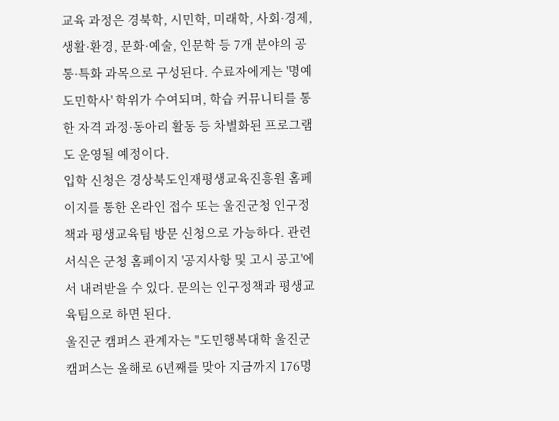교육 과정은 경북학, 시민학, 미래학, 사회·경제, 생활·환경, 문화·예술, 인문학 등 7개 분야의 공통·특화 과목으로 구성된다. 수료자에게는 '명예도민학사' 학위가 수여되며, 학습 커뮤니티를 통한 자격 과정·동아리 활동 등 차별화된 프로그램도 운영될 예정이다.
입학 신청은 경상북도인재평생교육진흥원 홈페이지를 통한 온라인 접수 또는 울진군청 인구정책과 평생교육팀 방문 신청으로 가능하다. 관련 서식은 군청 홈페이지 '공지사항 및 고시 공고'에서 내려받을 수 있다. 문의는 인구정책과 평생교육팀으로 하면 된다.
울진군 캠퍼스 관계자는 "도민행복대학 울진군 캠퍼스는 올해로 6년째를 맞아 지금까지 176명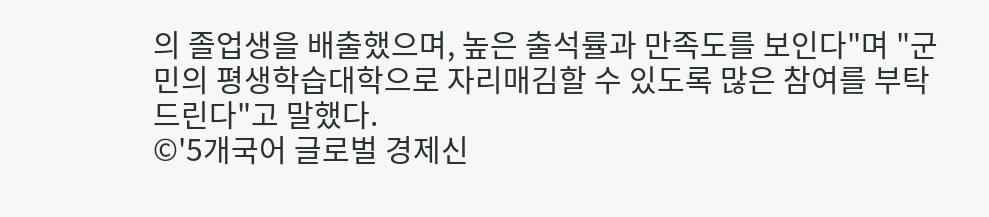의 졸업생을 배출했으며, 높은 출석률과 만족도를 보인다"며 "군민의 평생학습대학으로 자리매김할 수 있도록 많은 참여를 부탁 드린다"고 말했다.
©'5개국어 글로벌 경제신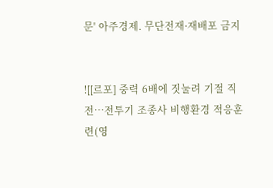문' 아주경제. 무단전재·재배포 금지


![[르포] 중력 6배에 짓눌려 기절 직전…전투기 조종사 비행환경 적응훈련(영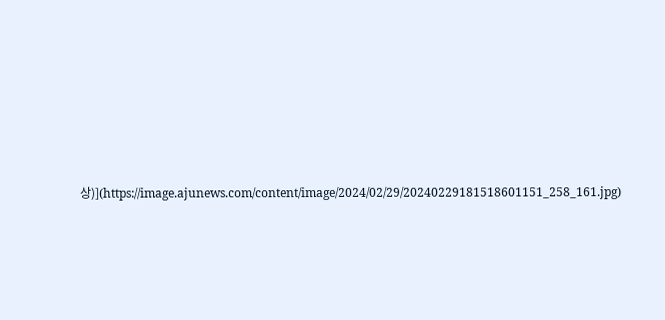상)](https://image.ajunews.com/content/image/2024/02/29/20240229181518601151_258_161.jpg)